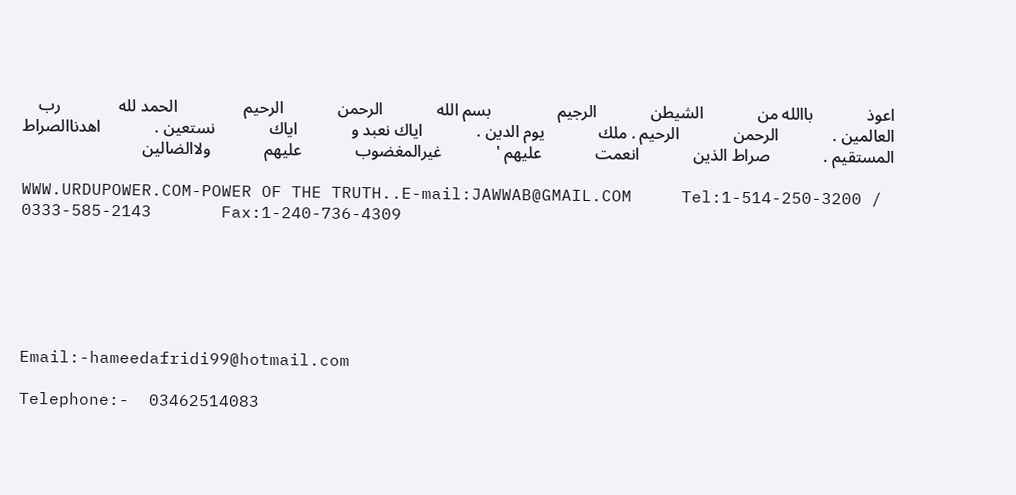اعوذ             باالله من             الشيطن             الرجيم                بسم الله             الرحمن             الرحيم                الحمد لله              رب             العالمين .             الرحمن             الرحيم . ملك             يوم الدين .             اياك نعبد و             اياك             نستعين .             اهدناالصراط             المستقيم .             صراط الذين             انعمت             عليهم '             غيرالمغضوب             عليهم             ولاالضالين

WWW.URDUPOWER.COM-POWER OF THE TRUTH..E-mail:JAWWAB@GMAIL.COM     Tel:1-514-250-3200 / 0333-585-2143       Fax:1-240-736-4309






Email:-hameedafridi99@hotmail.com

Telephone:-  03462514083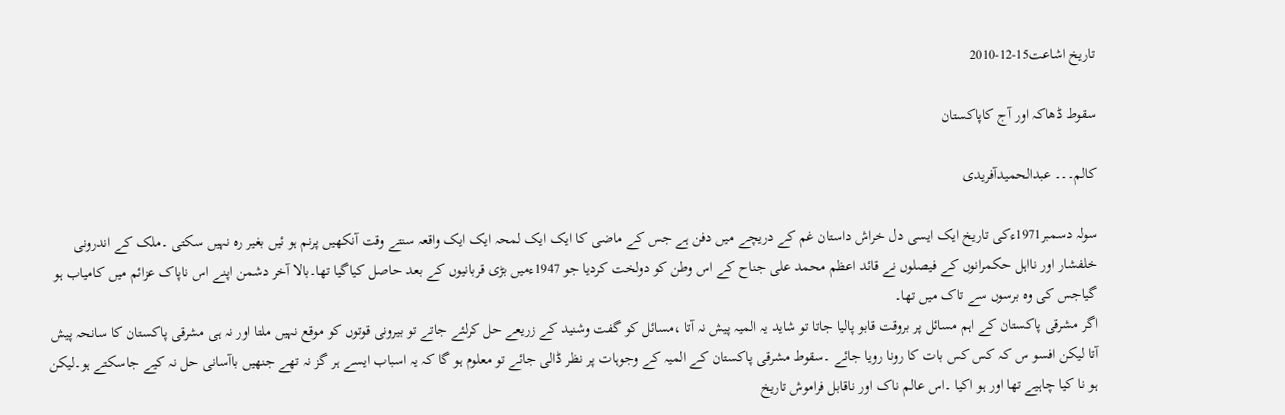تاریخ اشاعت15-12-2010

سقوط ڈھاکہ اور آج کاپاکستان

کالم۔۔۔ عبدالحمیدآفریدی

سولہ دسمبر1971ءکی تاریخ ایک ایسی دل خراش داستان غم کے دریچے میں دفن ہے جس کے ماضی کا ایک ایک لمحہ ایک ایک واقعہ سنتے وقت آنکھیں پرنم ہو ئیں بغیر رہ نہیں سکتی ۔ملک کے اندرونی خلفشار اور نااہل حکمرانوں کے فیصلوں نے قائد اعظم محمد علی جناح کے اس وطن کو دولخت کردیا جو 1947ءمیں بڑی قربانیوں کے بعد حاصل کیاگیا تھا۔بالا آخر دشمن اپنے اس ناپاک عزائم میں کامیاب ہو گیاجس کی وہ برسوں سے تاک میں تھا۔
اگر مشرقی پاکستان کے اہم مسائل پر بروقت قابو پالیا جاتا تو شاید یہ المیہ پیش نہ آتا ،مسائل کو گفت وشنید کے زریعے حل کرلئے جاتے تو بیرونی قوتوں کو موقع نہیں ملتا اور نہ ہی مشرقی پاکستان کا سانحہ پیش آتا لیکن افسو س کہ کس کس بات کا رونا رویا جائے ۔سقوط مشرقی پاکستان کے المیہ کے وجوہات پر نظر ڈالی جائے تو معلوم ہو گا کہ یہ اسباب ایسے ہر گز نہ تھے جنھیں باآسانی حل نہ کیے جاسکتے ہو۔لیکن ہو نا کیا چاہیے تھا اور ہو اکیا ۔اس عالم ناک اور ناقابل فراموش تاریخ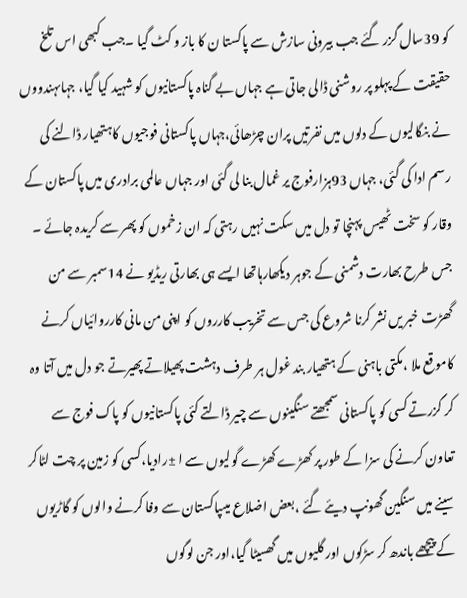کو 39سال گزر گئے جب بیرونی سازش سے پاکستا ن کا باز و کٹ گیا ۔جب کبھی اس تلخ حقیقت کے پہلو پر روشنی ڈالی جاتی ہے جہاں بے گناہ پاکستانیوں کو شہید کیا گیا، جہاںہندووں نے بنگالیوں کے دلوں میں نفرتیں پران چڑھائی،جہاں پاکستانی فوجیوں کاہتھیار ڈالنے کی رسم ادا کی گئی، جہاں 93ہزارفوج یر غمال بنا لی گئی اور جہاں عالمی برادری میں پاکستان کے وقار کو سخت ٹھیس پہنچا تو دل میں سکت نہیں رہتی کہ ان زخموں کو پھر سے کریدہ جائے ۔
جس طرح بھارت دشمنی کے جوہر دیکھارہاتھا ایسے ہی بھارتی ریڈیو نے 14سمبر سے من گھڑت خبر یں نشر کرنا شروع کی جس سے تخریب کارروں کو اپنی من مانی کارروائیاں کرنے کاموقع ملا ،مکتی باہنی کے ہتھیار بند غول ہر طرف دہشت پھیلاتے پھیرتے جو دل میں آتا وہ کر گزرتے کسی کو پاکستانی سمجھتے سنگینوں سے چیر ڈالتے کئی پاکستانیوں کو پاک فوج سے تعاون کرنے کی سزا کے طور پر کھڑے کھڑے گولیوں سے ا ±رادیا،کسی کو زمین پر چت لٹاکر سینے میں سنگین گھونپ دیئے گئے ،بعض اضلاع میںپاکستان سے وفا کرنے والوں کو گاڑیوں کے پیچھے باندھ کر سڑکوں اور گلیوں میں گھسیٹا گیا،اور جن لوگوں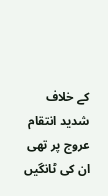کے خلاف شدید انتقام عروج پر تھی ان کی ٹانگیں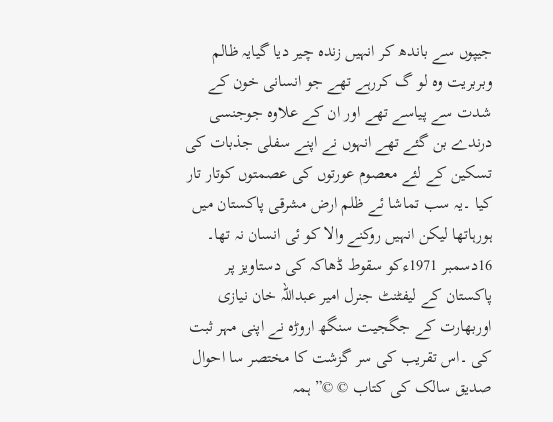جیپوں سے باندھ کر انہیں زندہ چیر دیا گیایہ ظالم وبربریت وہ لو گ کررہے تھے جو انسانی خون کے شدت سے پیاسے تھے اور ان کے علاوہ جوجنسی درندے بن گئے تھے انہوں نے اپنے سفلی جذبات کی تسکین کے لئے معصوم عورتوں کی عصمتوں کوتار تار کیا ۔یہ سب تماشا ئے ظلم ارض مشرقی پاکستان میں ہورہاتھا لیکن انہیں روکنے والا کو ئی انسان نہ تھا۔
16دسمبر 1971ءکو سقوط ڈھاکہ کی دستاویز پر پاکستان کے لیفٹنٹ جنرل امیر عبداللہ خان نیازی اوربھارت کے جگجیت سنگھ اروڑہ نے اپنی مہر ثبت کی ۔اس تقریب کی سر گزشت کا مختصر سا احوال صدیق سالک کی کتاب © ©” ہمہ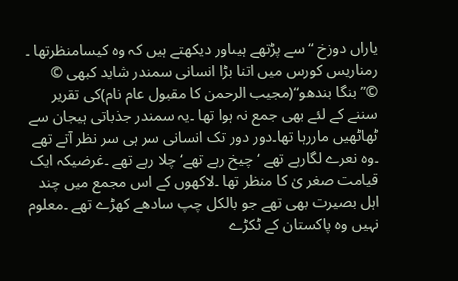یاراں دوزخ “ سے پڑتھے ہیںاور دیکھتے ہیں کہ وہ کیسامنظرتھا ۔ رمناریس کورس میں اتنا بڑا انسانی سمندر شاید کبھی © ©”بنگا بندھو“(مجیب الرحمن کا مقبول عام نام)کی تقریر سننے کے لئے بھی جمع نہ ہوا تھا ۔یہ سمندر جذباتی ہیجان سے ٹھاٹھیں ماررہا تھا۔دور دور تک انسانی سر ہی سر نظر آتے تھے ۔وہ نعرے لگارہے تھے ‘چیخ رہے تھے‘ چلا رہے تھے ۔غرضیکہ ایک قیامت صغر یٰ کا منظر تھا ۔لاکھوں کے اس مجمع میں چند اہل بصیرت بھی تھے جو بالکل چپ سادھے کھڑے تھے ۔معلوم نہیں وہ پاکستان کے ٹکڑے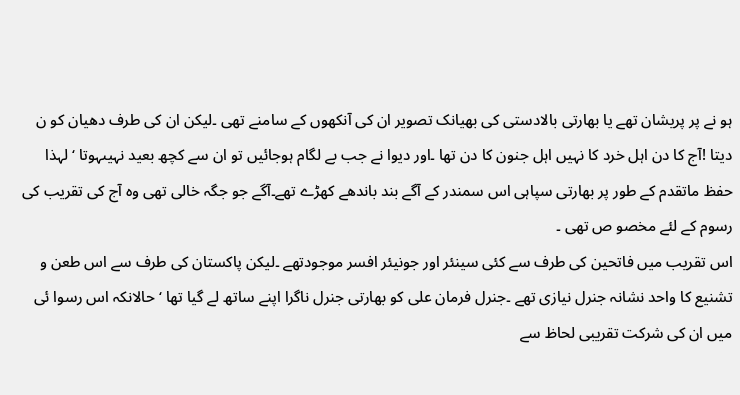ہو نے پر پریشان تھے یا بھارتی بالادستی کی بھیانک تصویر ان کی آنکھوں کے سامنے تھی ۔لیکن ان کی طرف دھیان کو ن دیتا !آج کا دن اہل خرد کا نہیں اہل جنون کا دن تھا ۔اور دیوا نے جب بے لگام ہوجائیں تو ان سے کچھ بعید نہیںہوتا ‘لہذا حفظ ماتقدم کے طور پر بھارتی سپاہی اس سمندر کے آگے بند باندھے کھڑے تھے۔آگے جو جگہ خالی تھی وہ آج کی تقریب کی رسوم کے لئے مخصو ص تھی ۔
اس تقریب میں فاتحین کی طرف سے کئی سینئر اور جونیئر افسر موجودتھے ۔لیکن پاکستان کی طرف سے اس طعن و تشنیع کا واحد نشانہ جنرل نیازی تھے ۔جنرل فرمان علی کو بھارتی جنرل ناگرا اپنے ساتھ لے گیا تھا ‘حالانکہ اس رسوا ئی میں ان کی شرکت تقریبی لحاظ سے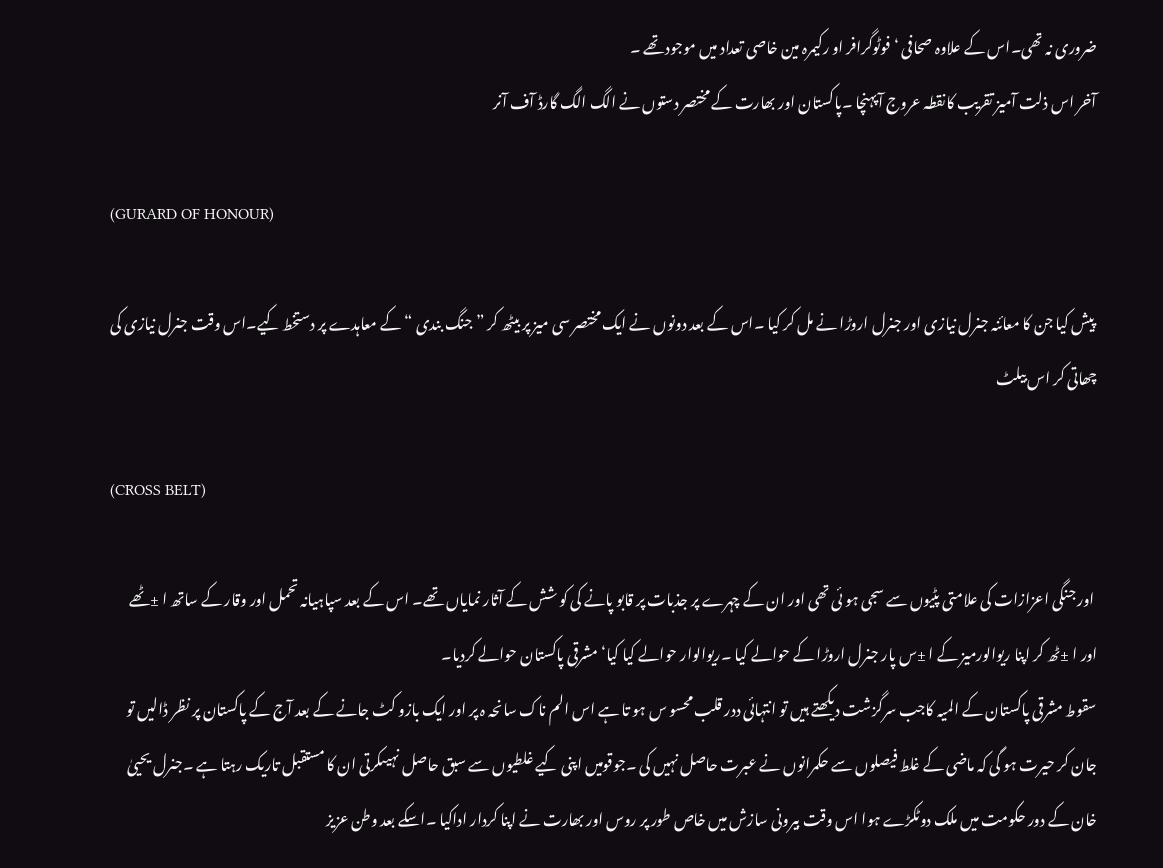ضروری نہ تھی۔اس کے علاوہ صحافی ‘فوٹوگرافر او رکیمرہ مین خاصی تعداد میں موجودتھے ۔
آخر اس ذلت آمیز تقریب کانقطہ عروج آپہنچا ۔پاکستان اور بھارت کے مختصر دستوں نے الگ الگ گارڈ آف آنر

(GURARD OF HONOUR)

 پیش کیا جن کا معائنہ جنرل نیازی اور جنرل اروڑا نے مل کر کیا ۔اس کے بعد دونوں نے ایک مختصر سی میز پر بیٹھ کر ”جنگ بندی “کے معاہدے پر دستخط کیے۔اس وقت جنرل نیازی کی چھاتی کر اس بیلٹ

(CROSS BELT)

 اور جنگی اعزازات کی علامتی پٹیوں سے سجی ہو ئی تھی اور ان کے چہرے پر جذبات پر قابو پانے کی کو شش کے آثار نمایاں تھے۔ اس کے بعد سپاہیانہ تحمل اور وقار کے ساتھ ا ±ٹھے اور ا ±ٹھ کر اپنا ریوالورمیز کے ا ±س پار جنرل اروڑا کے حوالے کیا ۔ریوالوار حوالے کیا کیا‘مشرقی پاکستان حوالے کردیا۔
سقوط مشرقی پاکستان کے المیہ کاجب سرگزشت دیکھتے ہیں تو انتہائی ددر قلب محسو س ہو تا ہے اس الم ناک سانحہ ہ پر اور ایک بازو کٹ جانے کے بعد آج کے پاکستان پر نظر ڈالیں تو جان کر حیرت ہو گی کہ ماضی کے غلط فیصلوں سے حکمرانوں نے عبرت حاصل نہیں کی ۔جوقومیں اپنی کیے غلطیوں سے سبق حاصل نہیںکرتی ان کا مستقبل تاریک رہتا ہے ۔جنرل یحییٰ خان کے دور حکومت میں ملک دوٹکڑے ہوا اس وقت بیرونی سازش میں خاص طور پر روس اور بھارت نے اپنا کردار اداکیا ۔اسکے بعد وطن عزیز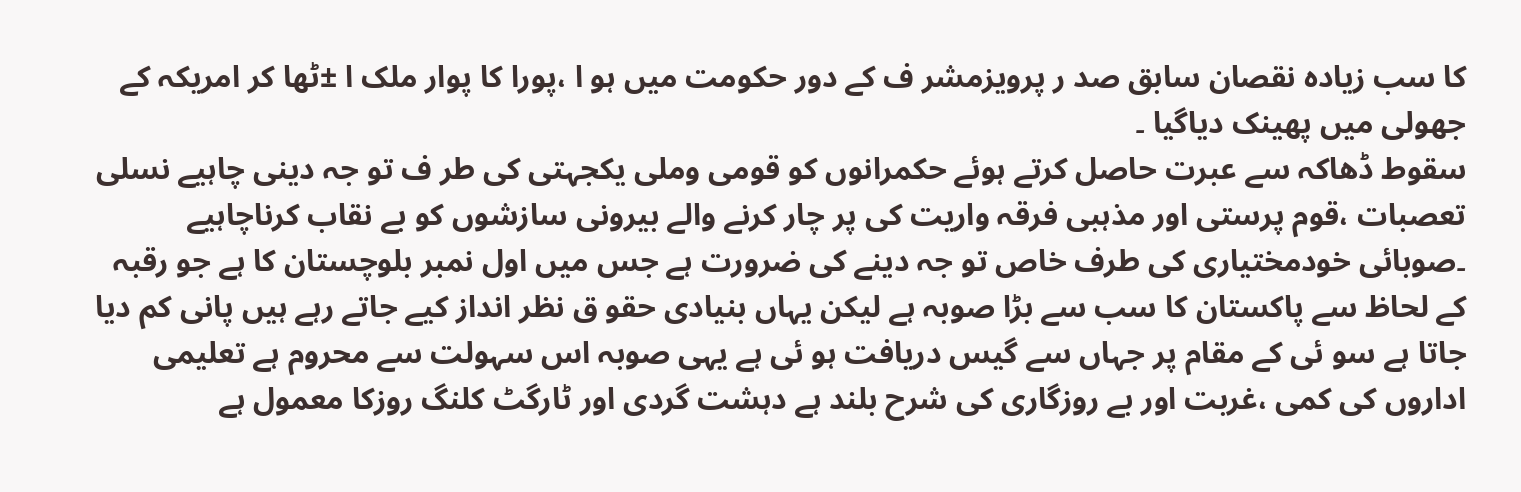کا سب زیادہ نقصان سابق صد ر پرویزمشر ف کے دور حکومت میں ہو ا ،پورا کا پوار ملک ا ±ٹھا کر امریکہ کے جھولی میں پھینک دیاگیا ۔
سقوط ڈھاکہ سے عبرت حاصل کرتے ہوئے حکمرانوں کو قومی وملی یکجہتی کی طر ف تو جہ دینی چاہیے نسلی تعصبات ،قوم پرستی اور مذہبی فرقہ واریت کی پر چار کرنے والے بیرونی سازشوں کو بے نقاب کرناچاہیے ۔صوبائی خودمختیاری کی طرف خاص تو جہ دینے کی ضرورت ہے جس میں اول نمبر بلوچستان کا ہے جو رقبہ کے لحاظ سے پاکستان کا سب سے بڑا صوبہ ہے لیکن یہاں بنیادی حقو ق نظر انداز کیے جاتے رہے ہیں پانی کم دیا جاتا ہے سو ئی کے مقام پر جہاں سے گیس دریافت ہو ئی ہے یہی صوبہ اس سہولت سے محروم ہے تعلیمی اداروں کی کمی ،غربت اور بے روزگاری کی شرح بلند ہے دہشت گردی اور ٹارگٹ کلنگ روزکا معمول ہے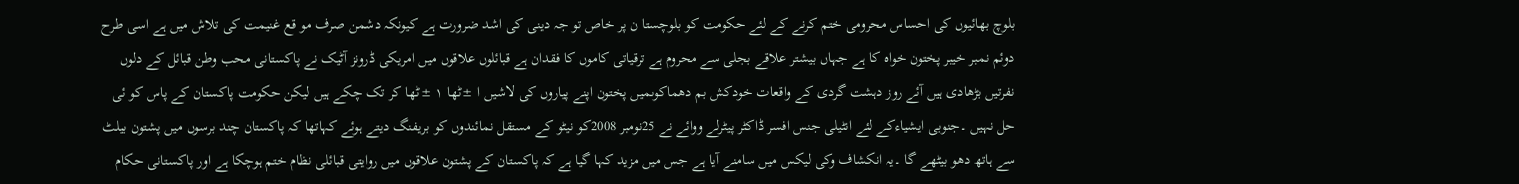بلوچ بھائیوں کی احساس محرومی ختم کرنے کے لئے حکومت کو بلوچستا ن پر خاص تو جہ دینی کی اشد ضرورت ہے کیونکہ دشمن صرف مو قع غنیمت کی تلاش میں ہے اسی طرح دوئم نمبر خیبر پختون خواہ کا ہے جہاں بیشتر علاقے بجلی سے محروم ہے ترقیاتی کاموں کا فقدان ہے قبائلوں علاقوں میں امریکی ڈرونز آٹیک نے پاکستانی محب وطن قبائل کے دلوں نفرتیں بڑھادی ہیں آئے روز دہشت گردی کے واقعات خودکش بم دھماکوںمیں پختون اپنے پیاروں کی لاشیں ا ±ٹھا ۱ ±ٹھا کر تک چکے ہیں لیکن حکومت پاکستان کے پاس کو ئی حل نہیں ۔جنوبی ایشیاءکے لئے انٹیلی جنس افسر ڈاکٹر پیٹرلے ووائے نے 25نومبر 2008کو نیٹو کے مستقل نمائندوں کو بریفنگ دیتے ہوئے کہاتھا کہ پاکستان چند برسوں میں پشتون بیلٹ سے ہاتھ دھو بیٹھے گا ۔یہ انکشاف وکی لیکس میں سامنے آیا ہے جس میں مزید کہا گیا ہے کہ پاکستان کے پشتون علاقوں میں روایتی قبائلی نظام ختم ہوچکا ہے اور پاکستانی حکام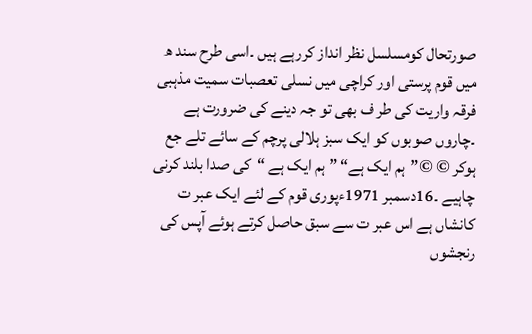صورتحال کومسلسل نظر انداز کررہے ہیں ۔اسی طرح سند ھ میں قوم پرستی اور کراچی میں نسلی تعصبات سمیت مذہبی فرقہ واریت کی طر ف بھی تو جہ دینے کی ضرورت ہے ۔چاروں صوبوں کو ایک سبز ہلالی پرچم کے سائے تلے جع ہوکر © ©”ہم ایک ہے“ ” ہم ایک ہے “کی صدا بلند کرنی چاہیے ۔16دسمبر 1971ءپوری قوم کے لئے ایک عبر ت کانشاں ہے اس عبر ت سے سبق حاصل کرتے ہوئے آپس کی رنجشوں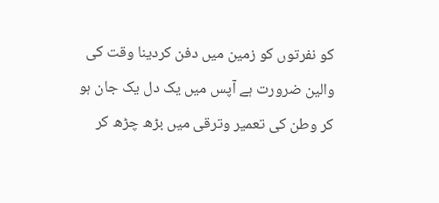کو نفرتوں کو زمین میں دفن کردینا وقت کی والین ضرورت ہے آپس میں یک دل یک جان ہو کر وطن کی تعمیر وترقی میں بڑھ چڑھ کر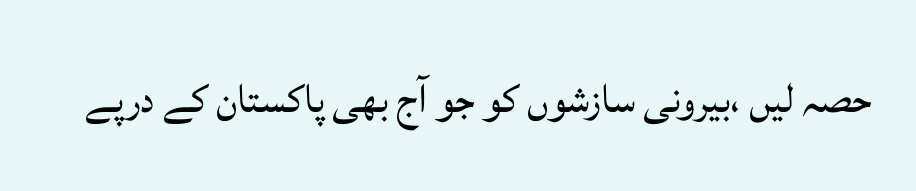حصہ لیں ،بیرونی سازشوں کو جو آج بھی پاکستان کے درپے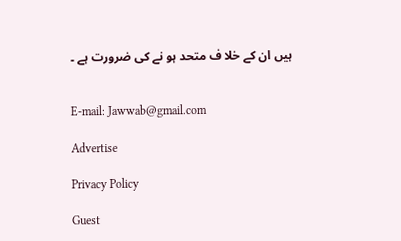ہیں ان کے خلا ف متحد ہو نے کی ضرورت ہے ۔


E-mail: Jawwab@gmail.com

Advertise

Privacy Policy

Guest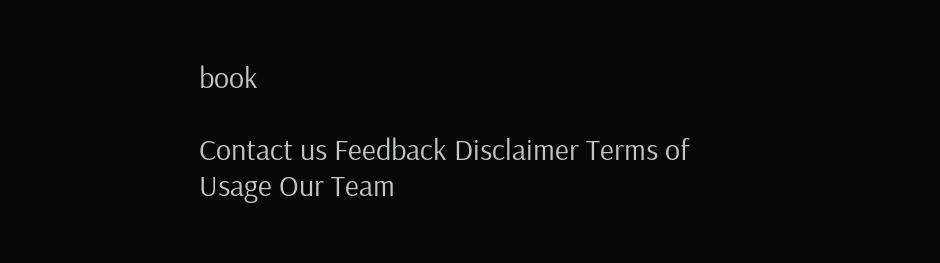book

Contact us Feedback Disclaimer Terms of Usage Our Team